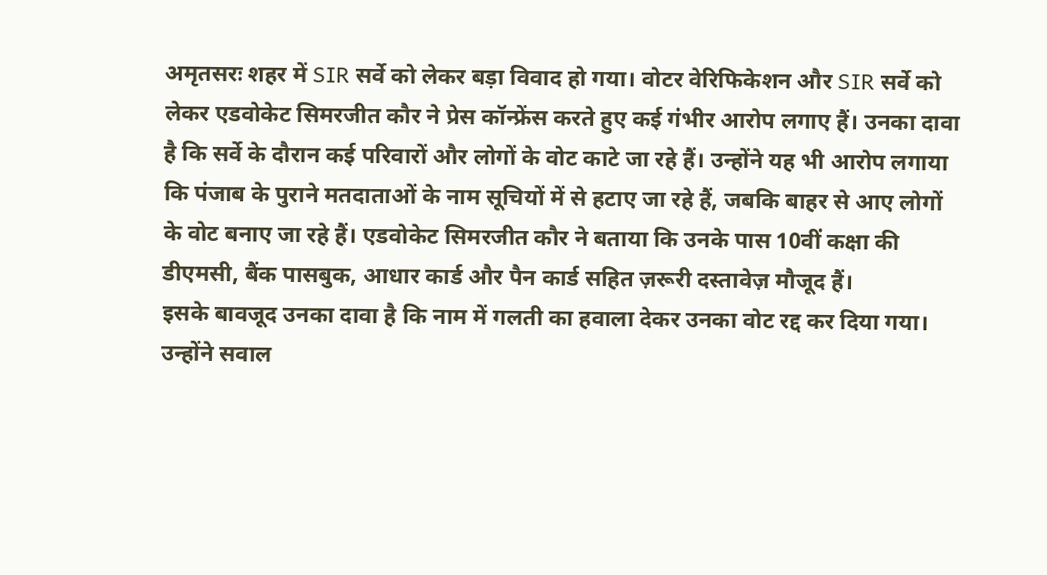अमृतसरः शहर में SIR सर्वे को लेकर बड़ा विवाद हो गया। वोटर वेरिफिकेशन और SIR सर्वे को लेकर एडवोकेट सिमरजीत कौर ने प्रेस कॉन्फ्रेंस करते हुए कई गंभीर आरोप लगाए हैं। उनका दावा है कि सर्वे के दौरान कई परिवारों और लोगों के वोट काटे जा रहे हैं। उन्होंने यह भी आरोप लगाया कि पंजाब के पुराने मतदाताओं के नाम सूचियों में से हटाए जा रहे हैं, जबकि बाहर से आए लोगों के वोट बनाए जा रहे हैं। एडवोकेट सिमरजीत कौर ने बताया कि उनके पास 10वीं कक्षा की डीएमसी, बैंक पासबुक, आधार कार्ड और पैन कार्ड सहित ज़रूरी दस्तावेज़ मौजूद हैं।
इसके बावजूद उनका दावा है कि नाम में गलती का हवाला देकर उनका वोट रद्द कर दिया गया। उन्होंने सवाल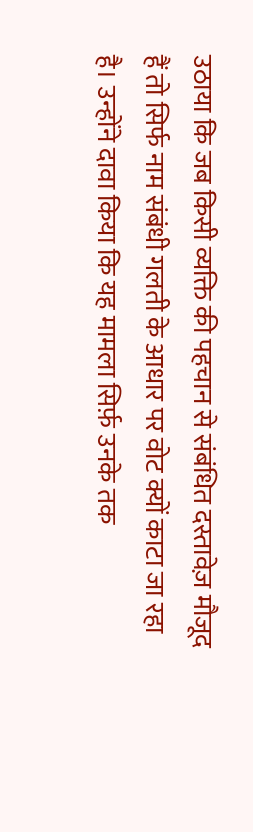उठाया कि जब किसी व्यक्ति की पहचान से संबंधित दस्तावेज़ मौजूद हैं तो सिर्फ नाम संबंधी गलती के आधार पर वोट क्यों काटा जा रहा है। उन्होंने दावा किया कि यह मामला सिर्फ़ उनके तक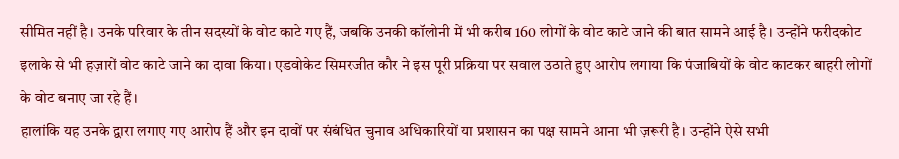सीमित नहीं है। उनके परिवार के तीन सदस्यों के वोट काटे गए हैं, जबकि उनकी कॉलोनी में भी करीब 160 लोगों के वोट काटे जाने की बात सामने आई है। उन्होंने फरीदकोट इलाके से भी हज़ारों वोट काटे जाने का दावा किया। एडवोकेट सिमरजीत कौर ने इस पूरी प्रक्रिया पर सवाल उठाते हुए आरोप लगाया कि पंजाबियों के वोट काटकर बाहरी लोगों के वोट बनाए जा रहे हैं।
हालांकि यह उनके द्वारा लगाए गए आरोप हैं और इन दावों पर संबंधित चुनाव अधिकारियों या प्रशासन का पक्ष सामने आना भी ज़रूरी है। उन्होंने ऐसे सभी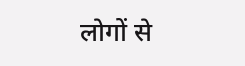लोगों से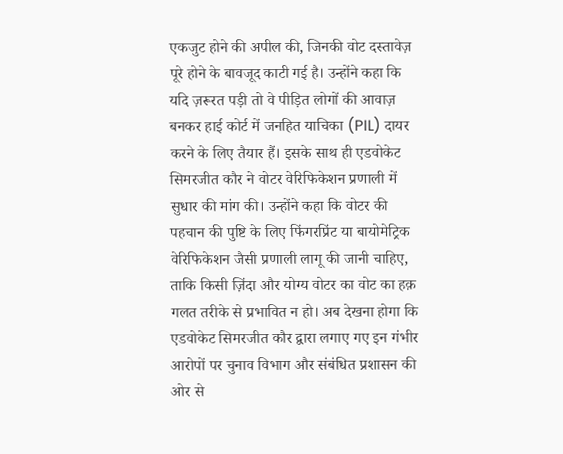एकजुट होने की अपील की, जिनकी वोट दस्तावेज़ पूरे होने के बावजूद काटी गई है। उन्होंने कहा कि यदि ज़रूरत पड़ी तो वे पीड़ित लोगों की आवाज़ बनकर हाई कोर्ट में जनहित याचिका (PIL) दायर करने के लिए तैयार हैं। इसके साथ ही एडवोकेट सिमरजीत कौर ने वोटर वेरिफिकेशन प्रणाली में सुधार की मांग की। उन्होंने कहा कि वोटर की पहचान की पुष्टि के लिए फिंगरप्रिंट या बायोमेट्रिक वेरिफिकेशन जैसी प्रणाली लागू की जानी चाहिए, ताकि किसी ज़िंदा और योग्य वोटर का वोट का हक़ गलत तरीके से प्रभावित न हो। अब देखना होगा कि एडवोकेट सिमरजीत कौर द्वारा लगाए गए इन गंभीर आरोपों पर चुनाव विभाग और संबंधित प्रशासन की ओर से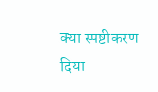क्या स्पष्टीकरण दिया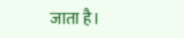जाता है।